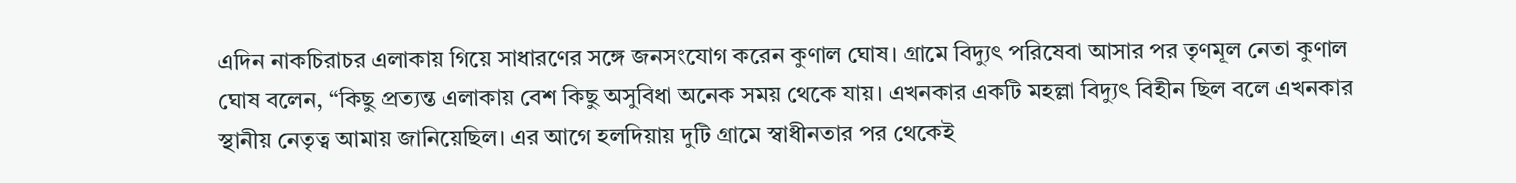এদিন নাকচিরাচর এলাকায় গিয়ে সাধারণের সঙ্গে জনসংযোগ করেন কুণাল ঘোষ। গ্রামে বিদ্যুৎ পরিষেবা আসার পর তৃণমূল নেতা কুণাল ঘোষ বলেন, “কিছু প্রত্যন্ত এলাকায় বেশ কিছু অসুবিধা অনেক সময় থেকে যায়। এখনকার একটি মহল্লা বিদ্যুৎ বিহীন ছিল বলে এখনকার স্থানীয় নেতৃত্ব আমায় জানিয়েছিল। এর আগে হলদিয়ায় দুটি গ্রামে স্বাধীনতার পর থেকেই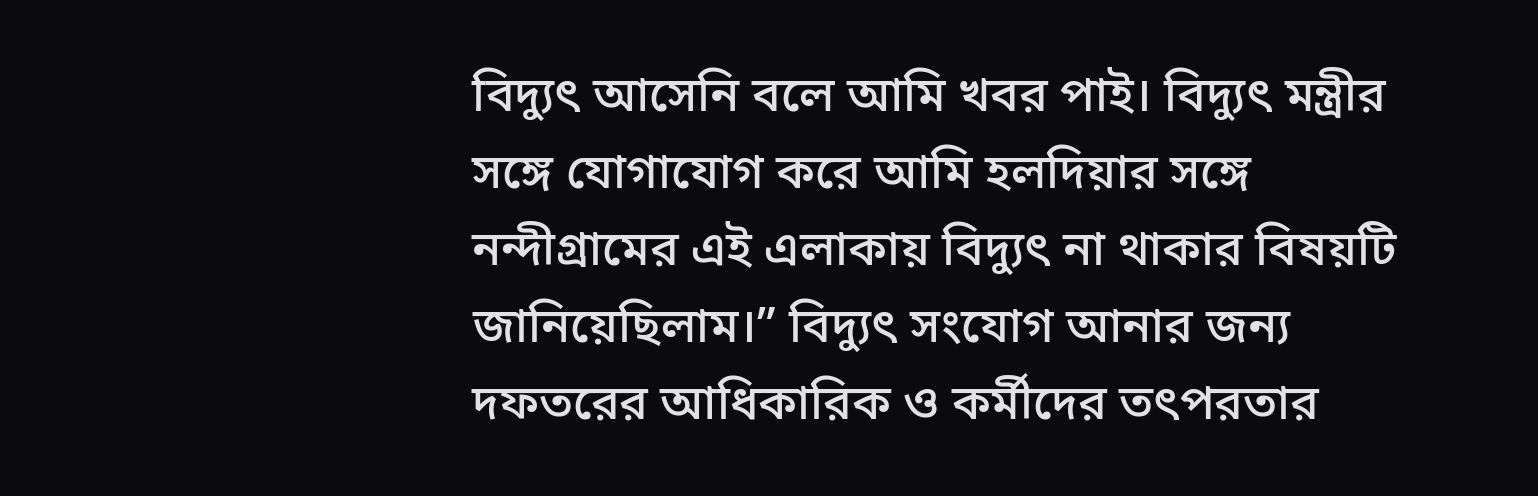বিদ্যুৎ আসেনি বলে আমি খবর পাই। বিদ্যুৎ মন্ত্রীর সঙ্গে যোগাযোগ করে আমি হলদিয়ার সঙ্গে নন্দীগ্রামের এই এলাকায় বিদ্যুৎ না থাকার বিষয়টি জানিয়েছিলাম।” বিদ্যুৎ সংযোগ আনার জন্য দফতরের আধিকারিক ও কর্মীদের তৎপরতার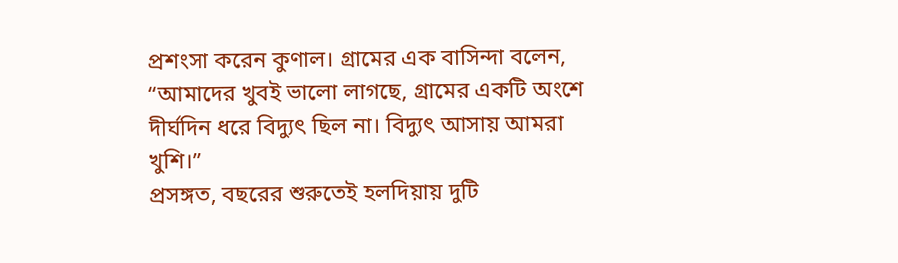প্রশংসা করেন কুণাল। গ্রামের এক বাসিন্দা বলেন, “আমাদের খুবই ভালো লাগছে, গ্রামের একটি অংশে দীর্ঘদিন ধরে বিদ্যুৎ ছিল না। বিদ্যুৎ আসায় আমরা খুশি।”
প্রসঙ্গত, বছরের শুরুতেই হলদিয়ায় দুটি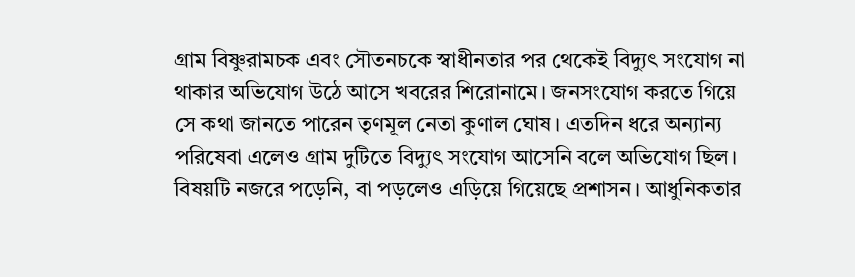গ্রাম বিষ্ণুরামচক এবং সৌতনচকে স্বাধীনতার পর থেকেই বিদ্যুৎ সংযোগ না থাকার অভিযোগ উঠে আসে খবরের শিরোনামে। জনসংযোগ করতে গিয়ে সে কথা জানতে পারেন তৃণমূল নেতা কুণাল ঘোষ। এতদিন ধরে অন্যান্য পরিষেবা এলেও গ্রাম দুটিতে বিদ্যুৎ সংযোগ আসেনি বলে অভিযোগ ছিল। বিষয়টি নজরে পড়েনি, বা পড়লেও এড়িয়ে গিয়েছে প্রশাসন। আধুনিকতার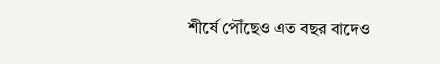শীর্ষে পৌঁছেও এত বছর বাদেও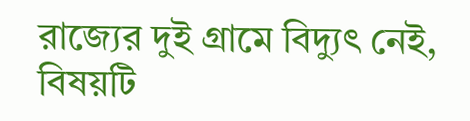রাজ্যের দুই গ্রামে বিদ্যুৎ নেই, বিষয়টি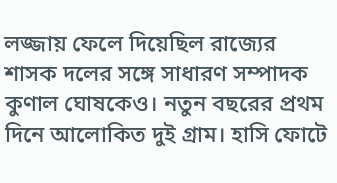লজ্জায় ফেলে দিয়েছিল রাজ্যের শাসক দলের সঙ্গে সাধারণ সম্পাদক কুণাল ঘোষকেও। নতুন বছরের প্রথম দিনে আলোকিত দুই গ্রাম। হাসি ফোটে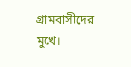গ্রামবাসীদের মুখে।